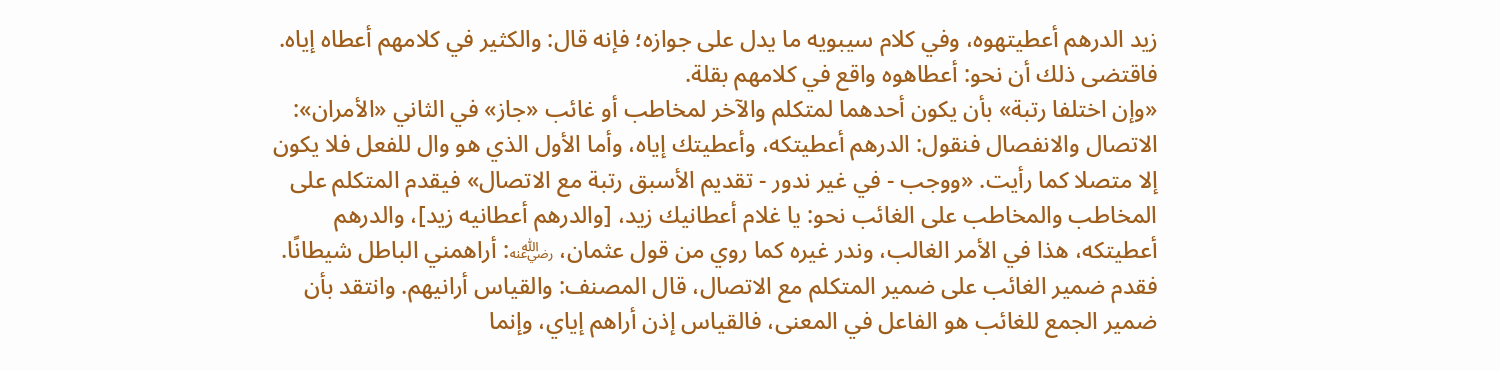زيد الدرهم أعطيتهوه، وفي كلام سيبويه ما يدل على جوازه؛ فإنه قال: والكثير في كلامهم أعطاه إياه. فاقتضى ذلك أن نحو: أعطاهوه واقع في كلامهم بقلة.
«وإن اختلفا رتبة» بأن يكون أحدهما لمتكلم والآخر لمخاطب أو غائب «جاز» في الثاني «الأمران»: الاتصال والانفصال فنقول: الدرهم أعطيتكه، وأعطيتك إياه، وأما الأول الذي هو وال للفعل فلا يكون إلا متصلا كما رأيت. «ووجب - في غير ندور - تقديم الأسبق رتبة مع الاتصال» فيقدم المتكلم على المخاطب والمخاطب على الغائب نحو: يا غلام أعطانيك زيد، [والدرهم أعطانيه زيد]، والدرهم أعطيتكه، هذا في الأمر الغالب، وندر غيره كما روي من قول عثمان، ﵁: أراهمني الباطل شيطانًا. فقدم ضمير الغائب على ضمير المتكلم مع الاتصال، قال المصنف: والقياس أرانيهم. وانتقد بأن ضمير الجمع للغائب هو الفاعل في المعنى، فالقياس إذن أراهم إياي، وإنما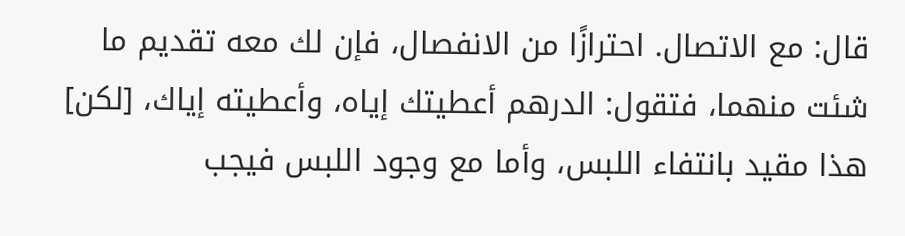قال: مع الاتصال. احترازًا من الانفصال، فإن لك معه تقديم ما شئت منهما، فتقول: الدرهم أعطيتك إياه، وأعطيته إياك، [لكن] هذا مقيد بانتفاء اللبس، وأما مع وجود اللبس فيجب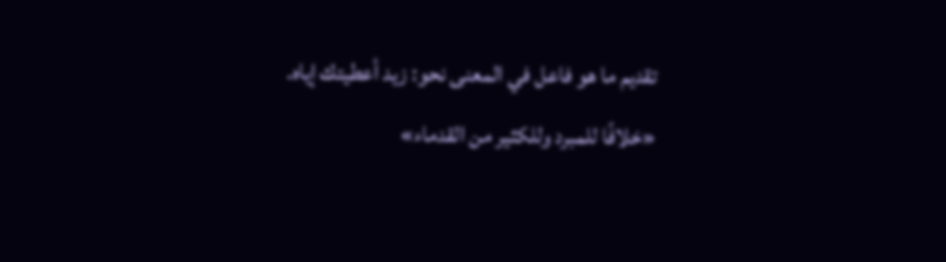تقديم ما هو فاعل في المعنى نحو: زيد أعطيتك إياه. «خلافًا للمبرد وللكثير من القدماء»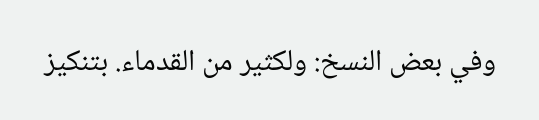وفي بعض النسخ: ولكثير من القدماء. بتنكيز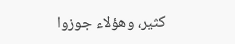كثير، وهؤلاء جوزوا